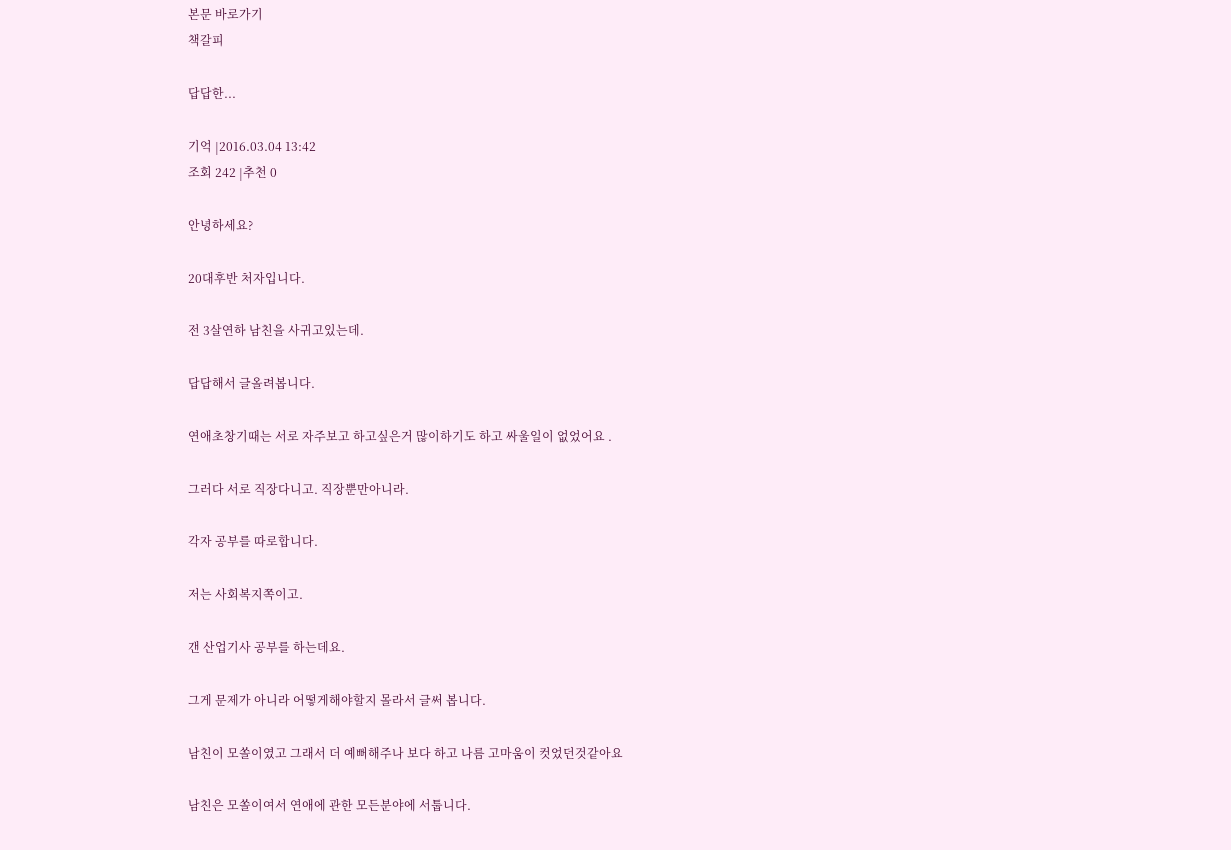본문 바로가기
책갈피

답답한...

기억 |2016.03.04 13:42
조회 242 |추천 0

안녕하세요?

20대후반 처자입니다.

전 3살연하 남친을 사귀고있는데.

답답해서 글올려봅니다.

연애초창기때는 서로 자주보고 하고싶은거 많이하기도 하고 싸울일이 없었어요 .

그러다 서로 직장다니고. 직장뿐만아니라.

각자 공부를 따로합니다.

저는 사회복지쪽이고.

갠 산업기사 공부를 하는데요.

그게 문제가 아니라 어떻게해야할지 몰라서 글써 봅니다.

남친이 모쏠이였고 그래서 더 예뻐해주나 보다 하고 나름 고마움이 컷었던것같아요

남친은 모쏠이여서 연애에 관한 모든분야에 서툽니다.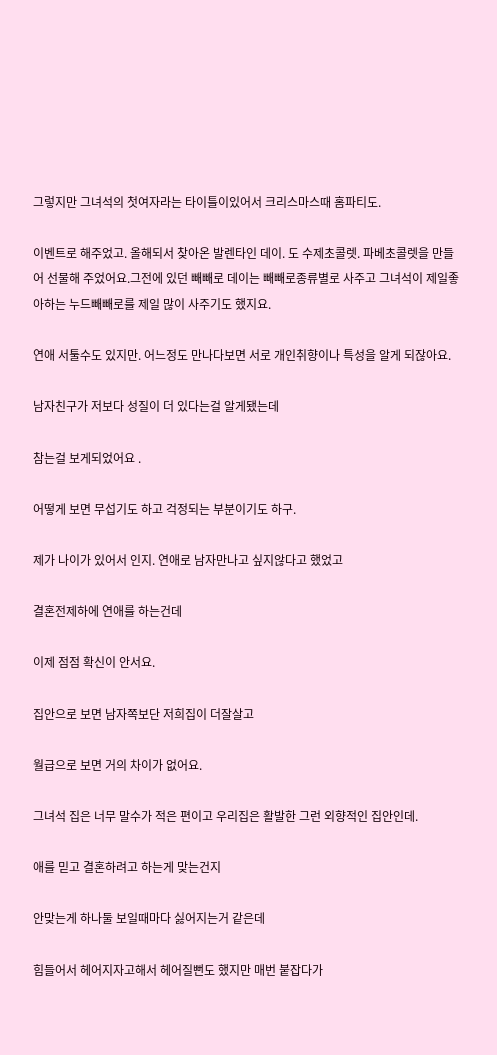그렇지만 그녀석의 첫여자라는 타이틀이있어서 크리스마스때 홈파티도.

이벤트로 해주었고. 올해되서 찾아온 발렌타인 데이. 도 수제초콜렛. 파베초콜렛을 만들어 선물해 주었어요.그전에 있던 빼빼로 데이는 빼빼로종류별로 사주고 그녀석이 제일좋아하는 누드빼빼로를 제일 많이 사주기도 했지요.

연애 서툴수도 있지만. 어느정도 만나다보면 서로 개인취향이나 특성을 알게 되잖아요.

남자친구가 저보다 성질이 더 있다는걸 알게됐는데

참는걸 보게되었어요 .

어떻게 보면 무섭기도 하고 걱정되는 부분이기도 하구.

제가 나이가 있어서 인지. 연애로 남자만나고 싶지않다고 했었고

결혼전제하에 연애를 하는건데

이제 점점 확신이 안서요.

집안으로 보면 남자쪽보단 저희집이 더잘살고

월급으로 보면 거의 차이가 없어요.

그녀석 집은 너무 말수가 적은 편이고 우리집은 활발한 그런 외향적인 집안인데.

애를 믿고 결혼하려고 하는게 맞는건지

안맞는게 하나둘 보일때마다 싫어지는거 같은데

힘들어서 헤어지자고해서 헤어질뻔도 했지만 매번 붙잡다가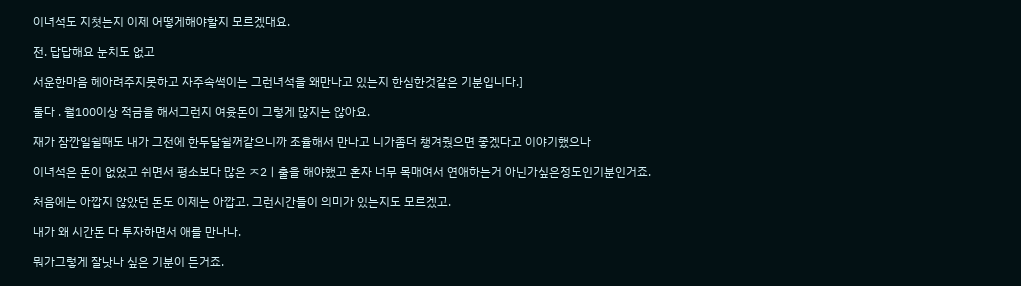이녀석도 지쳣는지 이제 어떻게해야할지 모르겠대요.

전. 답답해요 눈치도 없고

서운한마음 헤아려주지못하고 자주속썩이는 그런녀석을 왜만나고 있는지 한심한것같은 기분입니다.]

둘다 . 월100이상 적금을 해서그런지 여윳돈이 그렇게 많지는 않아요.

재가 잠깐일쉴때도 내가 그전에 한두달쉴꺼같으니까 조율해서 만나고 니가좀더 챙겨줬으면 좋겠다고 이야기했으나

이녀석은 돈이 없었고 쉬면서 평소보다 많은 ㅈ2ㅣ출을 해야했고 혼자 너무 목매여서 연애하는거 아닌가싶은정도인기분인거죠.

처음에는 아깝지 않았던 돈도 이제는 아깝고. 그런시간들이 의미가 있는지도 모르겠고.

내가 왜 시간돈 다 투자하면서 애를 만나나.

뭐가그렇게 잘낫나 싶은 기분이 든거죠.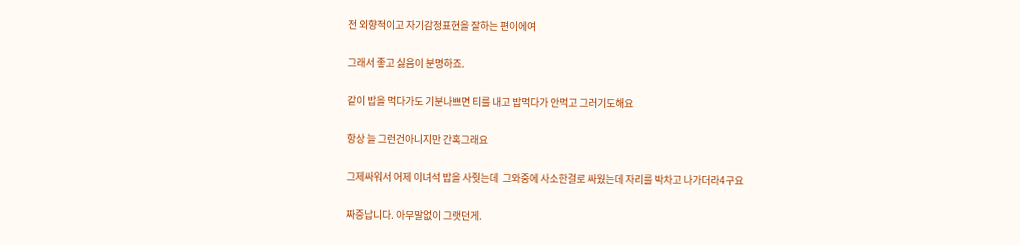전 외향적이고 자기감정표현을 잘하는 편이에여

그래서 좋고 싫음이 분명하죠.

같이 밥을 먹다가도 기분나쁘면 티를 내고 밥먹다가 안먹고 그러기도해요

항상 늘 그런건아니지만 간혹그래요

그제싸워서 어제 이녀석 밥을 사줫는데  그와중에 사소한걸로 싸웠는데 자리를 박차고 나가더라4구요

짜증납니다. 아무말없이 그랫던게.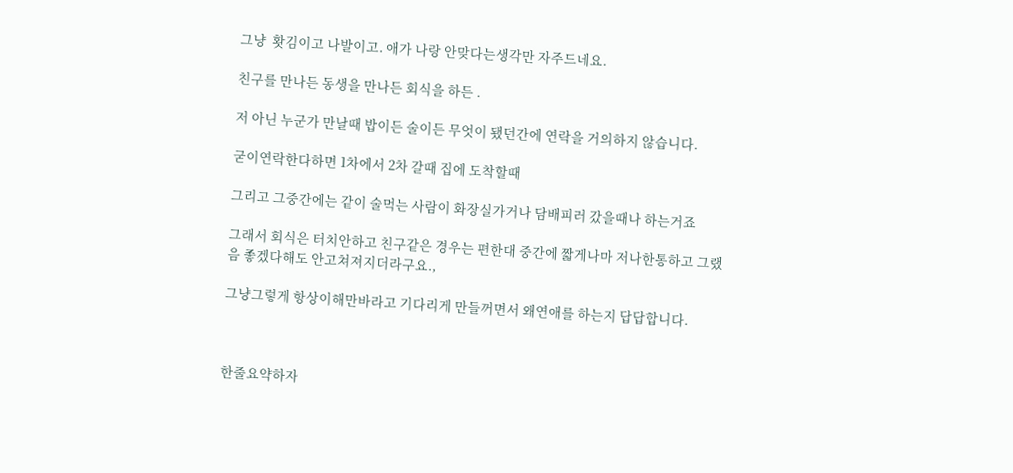그냥  홧김이고 나발이고. 애가 나랑 안맞다는생각만 자주드네요.

친구를 만나든 동생을 만나든 회식을 하든 .

저 아닌 누군가 만날때 밥이든 술이든 무엇이 됐던간에 연락을 거의하지 않습니다.

굳이연락한다하면 1차에서 2차 갈때 집에 도착할때

그리고 그중간에는 같이 술먹는 사람이 화장실가거나 담배피러 갔을때나 하는거죠

그래서 회식은 터치안하고 친구같은 경우는 편한대 중간에 짧게나마 저나한통하고 그랬음 좋겠다해도 안고쳐져지더라구요.,

그냥그렇게 항상이해만바라고 기다리게 만들꺼면서 왜연애를 하는지 답답합니다.



한줄요약하자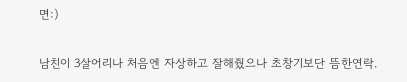면:)

남친이 3살어리나 처음엔 자상하고 잘해줬으나 초창기보단 뜸한연락.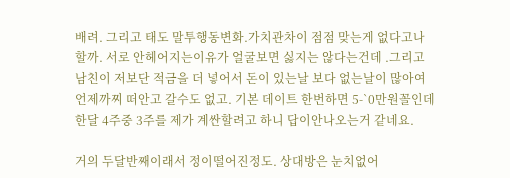배려. 그리고 태도 말투행동변화.가치관차이 점점 맞는게 없다고나할까. 서로 안헤어지는이유가 얼굴보면 싫지는 않다는건데 .그리고 남친이 저보단 적금을 더 넣어서 돈이 있는날 보다 없는날이 많아여 언제까찌 떠안고 갈수도 없고. 기본 데이트 한번하면 5-`0만원꼴인데 한달 4주중 3주를 제가 계싼할려고 하니 답이안나오는거 같네요.

거의 두달반째이래서 정이떨어진정도. 상대방은 눈치없어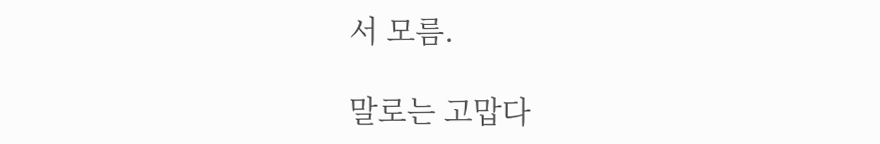서 모름.

말로는 고맙다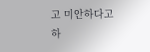고 미안하다고 하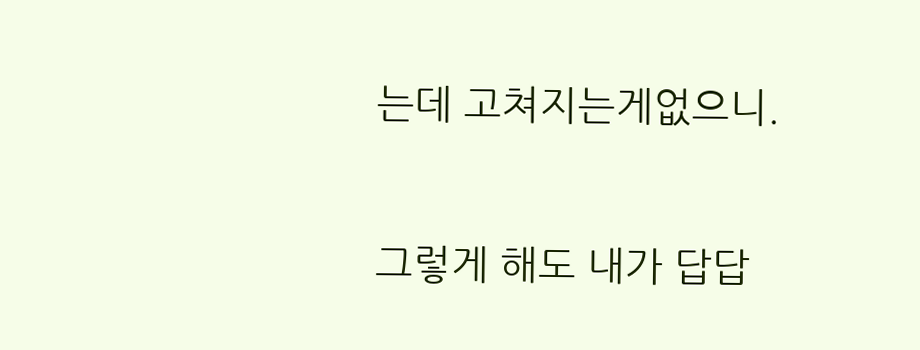는데 고쳐지는게없으니.

그렇게 해도 내가 답답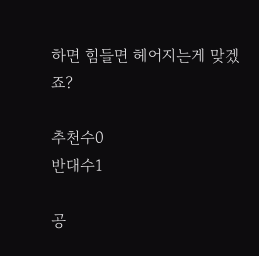하면 힘들면 헤어지는게 맞겠죠?

추천수0
반대수1

공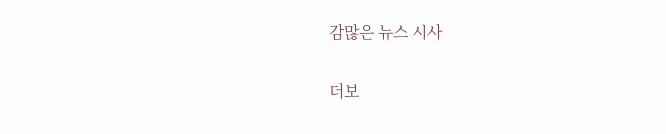감많은 뉴스 시사

더보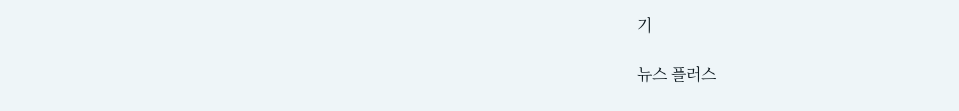기

뉴스 플러스